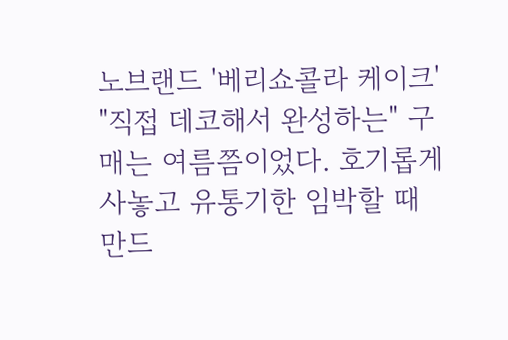노브랜드 '베리쇼콜라 케이크' "직접 데코해서 완성하는" 구매는 여름쯤이었다. 호기롭게 사놓고 유통기한 임박할 때 만드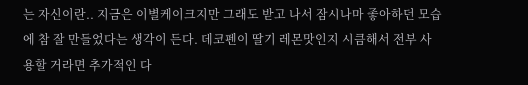는 자신이란.. 지금은 이별케이크지만 그래도 받고 나서 잠시나마 좋아하던 모습에 참 잘 만들었다는 생각이 든다. 데코펜이 딸기 레몬맛인지 시큼해서 전부 사용할 거라면 추가적인 다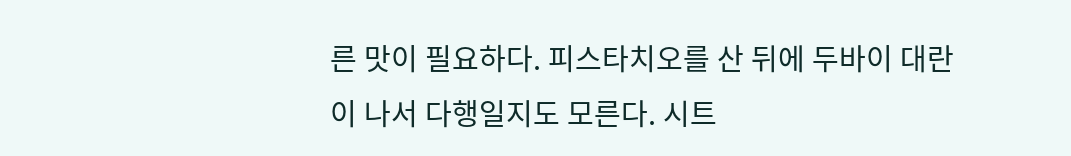른 맛이 필요하다. 피스타치오를 산 뒤에 두바이 대란이 나서 다행일지도 모른다. 시트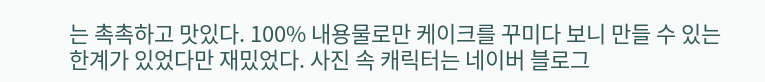는 촉촉하고 맛있다. 100% 내용물로만 케이크를 꾸미다 보니 만들 수 있는 한계가 있었다만 재밌었다. 사진 속 캐릭터는 네이버 블로그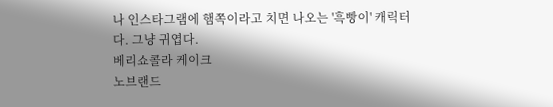나 인스타그램에 햄쪽이라고 치면 나오는 '흑빵이' 캐릭터다. 그냥 귀엽다.
베리쇼콜라 케이크
노브랜드